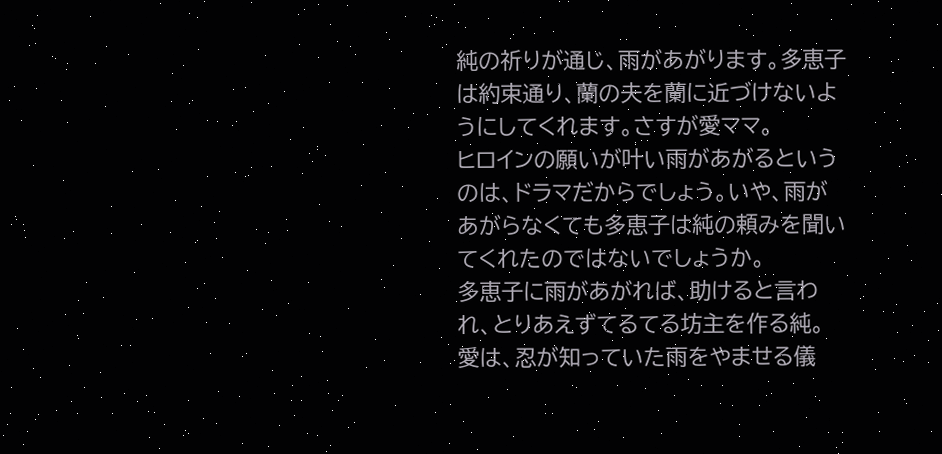純の祈りが通じ、雨があがります。多恵子は約束通り、蘭の夫を蘭に近づけないようにしてくれます。さすが愛ママ。
ヒロインの願いが叶い雨があがるというのは、ドラマだからでしょう。いや、雨があがらなくても多恵子は純の頼みを聞いてくれたのではないでしょうか。
多恵子に雨があがれば、助けると言われ、とりあえずてるてる坊主を作る純。
愛は、忍が知っていた雨をやませる儀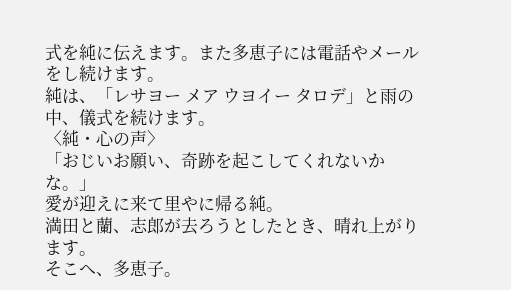式を純に伝えます。また多恵子には電話やメールをし続けます。
純は、「レサヨー メア ウヨイー タロデ」と雨の中、儀式を続けます。
〈純・心の声〉
「おじいお願い、奇跡を起こしてくれないかな。」
愛が迎えに来て里やに帰る純。
満田と蘭、志郎が去ろうとしたとき、晴れ上がります。
そこへ、多恵子。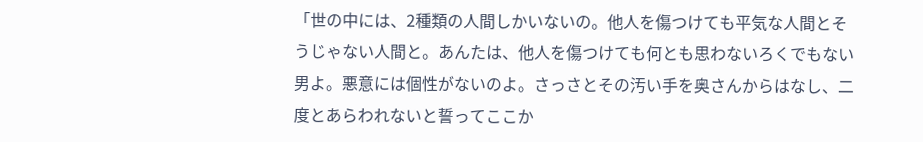「世の中には、2種類の人間しかいないの。他人を傷つけても平気な人間とそうじゃない人間と。あんたは、他人を傷つけても何とも思わないろくでもない男よ。悪意には個性がないのよ。さっさとその汚い手を奥さんからはなし、二度とあらわれないと誓ってここか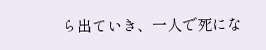ら出ていき、一人で死にな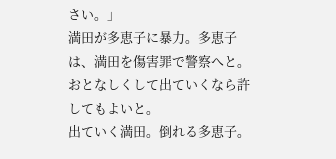さい。」
満田が多恵子に暴力。多恵子は、満田を傷害罪で警察へと。おとなしくして出ていくなら許してもよいと。
出ていく満田。倒れる多恵子。